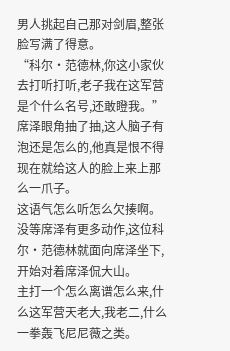男人挑起自己那对剑眉,整张脸写满了得意。
“科尔·范德林,你这小家伙去打听打听,老子我在这军营是个什么名号,还敢瞪我。”
席泽眼角抽了抽,这人脑子有泡还是怎么的,他真是恨不得现在就给这人的脸上来上那么一爪子。
这语气怎么听怎么欠揍啊。
没等席泽有更多动作,这位科尔·范德林就面向席泽坐下,开始对着席泽侃大山。
主打一个怎么离谱怎么来,什么这军营天老大,我老二,什么一拳轰飞尼尼薇之类。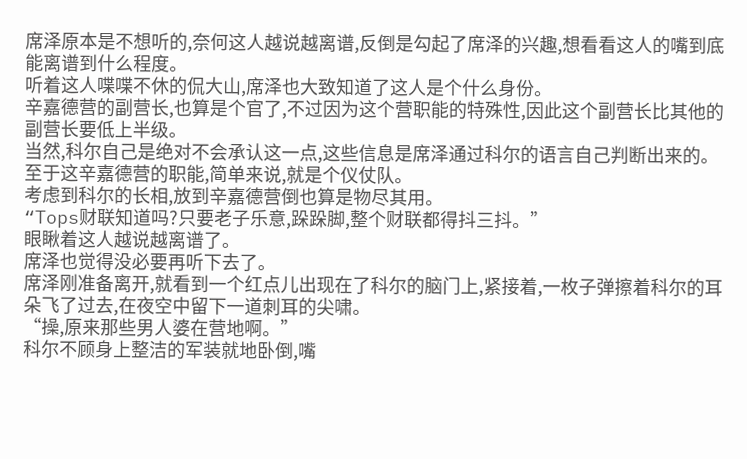席泽原本是不想听的,奈何这人越说越离谱,反倒是勾起了席泽的兴趣,想看看这人的嘴到底能离谱到什么程度。
听着这人喋喋不休的侃大山,席泽也大致知道了这人是个什么身份。
辛嘉德营的副营长,也算是个官了,不过因为这个营职能的特殊性,因此这个副营长比其他的副营长要低上半级。
当然,科尔自己是绝对不会承认这一点,这些信息是席泽通过科尔的语言自己判断出来的。
至于这辛嘉德营的职能,简单来说,就是个仪仗队。
考虑到科尔的长相,放到辛嘉德营倒也算是物尽其用。
“Tops财联知道吗?只要老子乐意,跺跺脚,整个财联都得抖三抖。”
眼瞅着这人越说越离谱了。
席泽也觉得没必要再听下去了。
席泽刚准备离开,就看到一个红点儿出现在了科尔的脑门上,紧接着,一枚子弹擦着科尔的耳朵飞了过去,在夜空中留下一道刺耳的尖啸。
“操,原来那些男人婆在营地啊。”
科尔不顾身上整洁的军装就地卧倒,嘴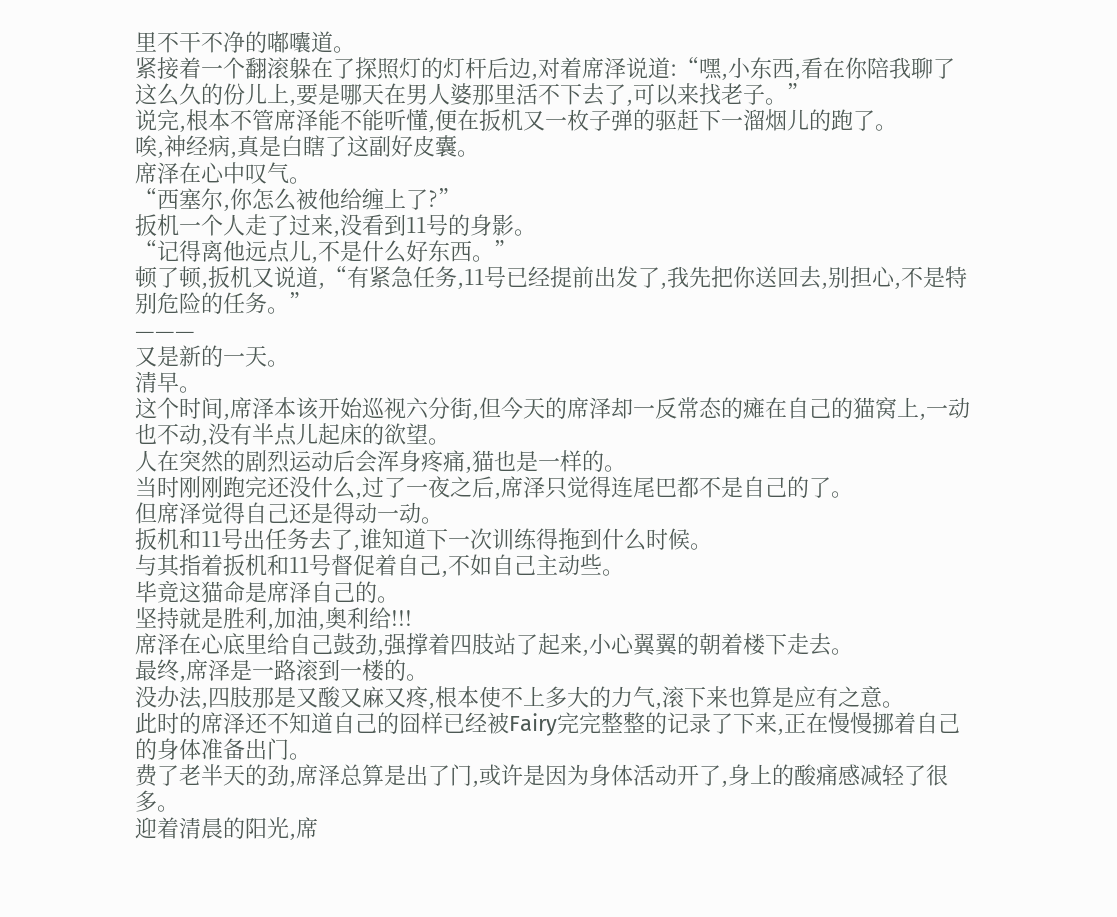里不干不净的嘟囔道。
紧接着一个翻滚躲在了探照灯的灯杆后边,对着席泽说道:“嘿,小东西,看在你陪我聊了这么久的份儿上,要是哪天在男人婆那里活不下去了,可以来找老子。”
说完,根本不管席泽能不能听懂,便在扳机又一枚子弹的驱赶下一溜烟儿的跑了。
唉,神经病,真是白瞎了这副好皮囊。
席泽在心中叹气。
“西塞尔,你怎么被他给缠上了?”
扳机一个人走了过来,没看到11号的身影。
“记得离他远点儿,不是什么好东西。”
顿了顿,扳机又说道,“有紧急任务,11号已经提前出发了,我先把你送回去,别担心,不是特别危险的任务。”
———
又是新的一天。
清早。
这个时间,席泽本该开始巡视六分街,但今天的席泽却一反常态的瘫在自己的猫窝上,一动也不动,没有半点儿起床的欲望。
人在突然的剧烈运动后会浑身疼痛,猫也是一样的。
当时刚刚跑完还没什么,过了一夜之后,席泽只觉得连尾巴都不是自己的了。
但席泽觉得自己还是得动一动。
扳机和11号出任务去了,谁知道下一次训练得拖到什么时候。
与其指着扳机和11号督促着自己,不如自己主动些。
毕竟这猫命是席泽自己的。
坚持就是胜利,加油,奥利给!!!
席泽在心底里给自己鼓劲,强撑着四肢站了起来,小心翼翼的朝着楼下走去。
最终,席泽是一路滚到一楼的。
没办法,四肢那是又酸又麻又疼,根本使不上多大的力气,滚下来也算是应有之意。
此时的席泽还不知道自己的囧样已经被Fairy完完整整的记录了下来,正在慢慢挪着自己的身体准备出门。
费了老半天的劲,席泽总算是出了门,或许是因为身体活动开了,身上的酸痛感减轻了很多。
迎着清晨的阳光,席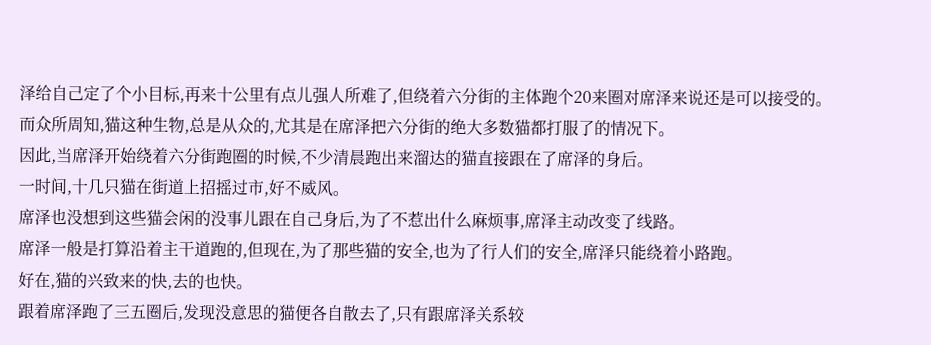泽给自己定了个小目标,再来十公里有点儿强人所难了,但绕着六分街的主体跑个20来圈对席泽来说还是可以接受的。
而众所周知,猫这种生物,总是从众的,尤其是在席泽把六分街的绝大多数猫都打服了的情况下。
因此,当席泽开始绕着六分街跑圈的时候,不少清晨跑出来溜达的猫直接跟在了席泽的身后。
一时间,十几只猫在街道上招摇过市,好不威风。
席泽也没想到这些猫会闲的没事儿跟在自己身后,为了不惹出什么麻烦事,席泽主动改变了线路。
席泽一般是打算沿着主干道跑的,但现在,为了那些猫的安全,也为了行人们的安全,席泽只能绕着小路跑。
好在,猫的兴致来的快,去的也快。
跟着席泽跑了三五圈后,发现没意思的猫便各自散去了,只有跟席泽关系较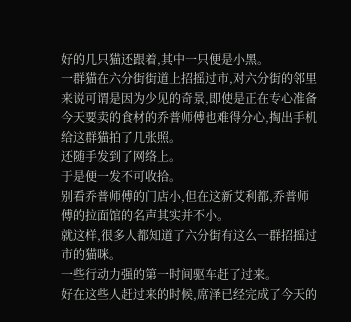好的几只猫还跟着,其中一只便是小黑。
一群猫在六分街街道上招摇过市,对六分街的邻里来说可谓是因为少见的奇景,即使是正在专心准备今天要卖的食材的乔普师傅也难得分心,掏出手机给这群猫拍了几张照。
还随手发到了网络上。
于是便一发不可收拾。
别看乔普师傅的门店小,但在这新艾利都,乔普师傅的拉面馆的名声其实并不小。
就这样,很多人都知道了六分街有这么一群招摇过市的猫咪。
一些行动力强的第一时间驱车赶了过来。
好在这些人赶过来的时候,席泽已经完成了今天的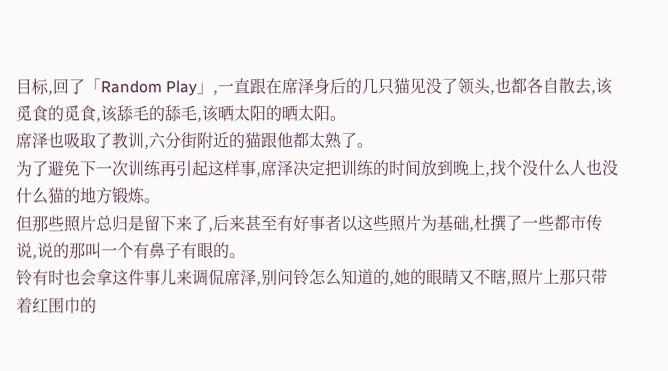目标,回了「Random Play」,一直跟在席泽身后的几只猫见没了领头,也都各自散去,该觅食的觅食,该舔毛的舔毛,该晒太阳的晒太阳。
席泽也吸取了教训,六分街附近的猫跟他都太熟了。
为了避免下一次训练再引起这样事,席泽决定把训练的时间放到晚上,找个没什么人也没什么猫的地方锻炼。
但那些照片总归是留下来了,后来甚至有好事者以这些照片为基础,杜撰了一些都市传说,说的那叫一个有鼻子有眼的。
铃有时也会拿这件事儿来调侃席泽,别问铃怎么知道的,她的眼睛又不瞎,照片上那只带着红围巾的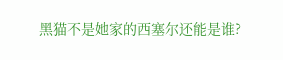黑猫不是她家的西塞尔还能是谁?